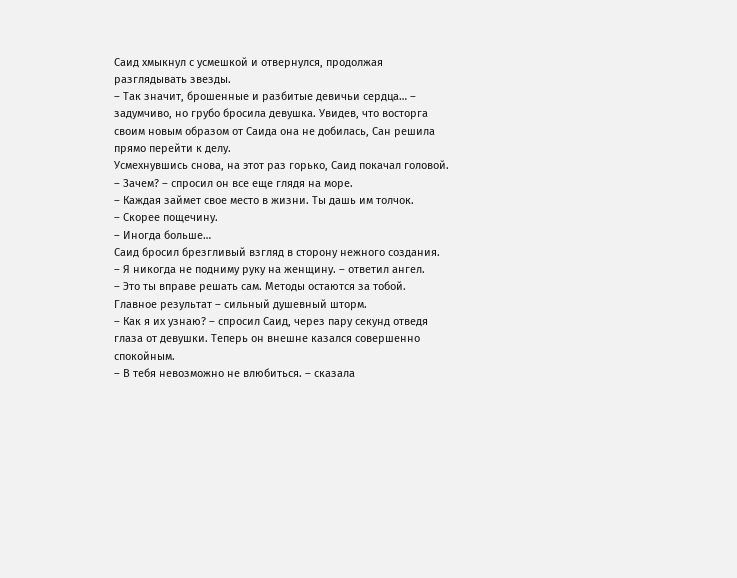Саид хмыкнул с усмешкой и отвернулся, продолжая разглядывать звезды.
– Так значит, брошенные и разбитые девичьи сердца… – задумчиво, но грубо бросила девушка. Увидев, что восторга своим новым образом от Саида она не добилась, Сан решила прямо перейти к делу.
Усмехнувшись снова, на этот раз горько, Саид покачал головой.
– Зачем? – спросил он все еще глядя на море.
– Каждая займет свое место в жизни. Ты дашь им толчок.
– Скорее пощечину.
– Иногда больше…
Саид бросил брезгливый взгляд в сторону нежного создания.
– Я никогда не подниму руку на женщину. – ответил ангел.
– Это ты вправе решать сам. Методы остаются за тобой. Главное результат – сильный душевный шторм.
– Как я их узнаю? – спросил Саид, через пару секунд отведя глаза от девушки. Теперь он внешне казался совершенно спокойным.
– В тебя невозможно не влюбиться. – сказала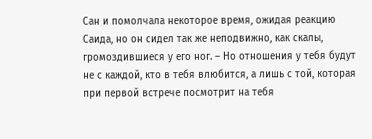Сан и помолчала некоторое время, ожидая реакцию Саида, но он сидел так же неподвижно, как скалы, громоздившиеся у его ног. – Но отношения у тебя будут не с каждой, кто в тебя влюбится, а лишь с той, которая при первой встрече посмотрит на тебя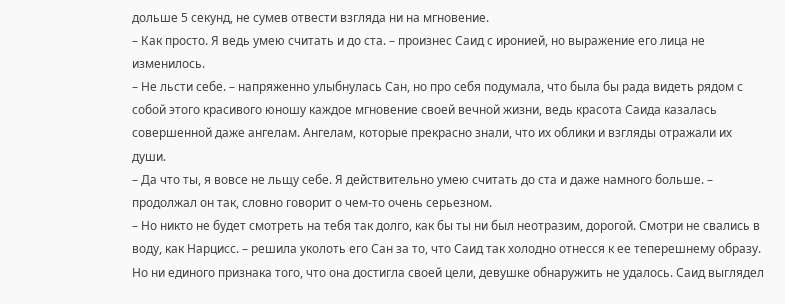дольше 5 секунд, не сумев отвести взгляда ни на мгновение.
– Как просто. Я ведь умею считать и до ста. – произнес Саид с иронией, но выражение его лица не изменилось.
– Не льсти себе. – напряженно улыбнулась Сан, но про себя подумала, что была бы рада видеть рядом с собой этого красивого юношу каждое мгновение своей вечной жизни, ведь красота Саида казалась совершенной даже ангелам. Ангелам, которые прекрасно знали, что их облики и взгляды отражали их души.
– Да что ты, я вовсе не льщу себе. Я действительно умею считать до ста и даже намного больше. – продолжал он так, словно говорит о чем-то очень серьезном.
– Но никто не будет смотреть на тебя так долго, как бы ты ни был неотразим, дорогой. Смотри не свались в воду, как Нарцисс. – решила уколоть его Сан за то, что Саид так холодно отнесся к ее теперешнему образу. Но ни единого признака того, что она достигла своей цели, девушке обнаружить не удалось. Саид выглядел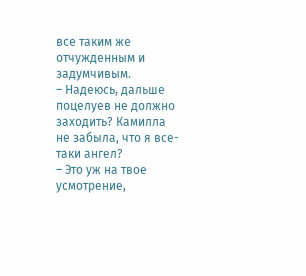все таким же отчужденным и задумчивым.
– Надеюсь, дальше поцелуев не должно заходить? Камилла не забыла, что я все-таки ангел?
– Это уж на твое усмотрение,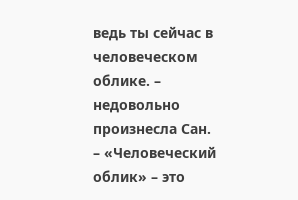ведь ты сейчас в человеческом облике. – недовольно произнесла Сан.
– «Человеческий облик» – это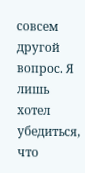совсем другой вопрос. Я лишь хотел убедиться, что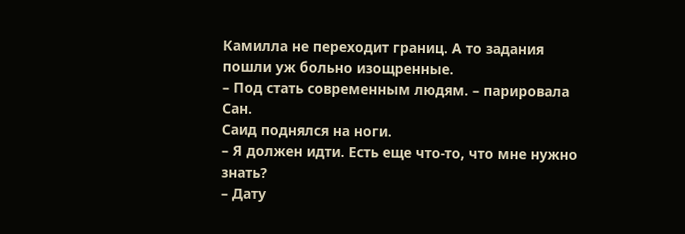Камилла не переходит границ. А то задания пошли уж больно изощренные.
– Под стать современным людям. – парировала Сан.
Саид поднялся на ноги.
– Я должен идти. Есть еще что-то, что мне нужно знать?
– Дату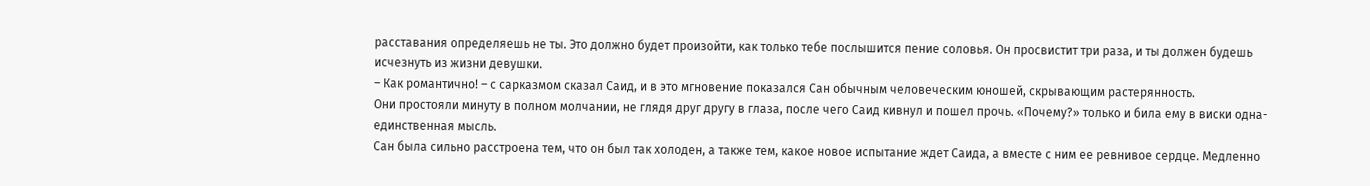расставания определяешь не ты. Это должно будет произойти, как только тебе послышится пение соловья. Он просвистит три раза, и ты должен будешь исчезнуть из жизни девушки.
– Как романтично! – с сарказмом сказал Саид, и в это мгновение показался Сан обычным человеческим юношей, скрывающим растерянность.
Они простояли минуту в полном молчании, не глядя друг другу в глаза, после чего Саид кивнул и пошел прочь. «Почему?» только и била ему в виски одна-единственная мысль.
Сан была сильно расстроена тем, что он был так холоден, а также тем, какое новое испытание ждет Саида, а вместе с ним ее ревнивое сердце. Медленно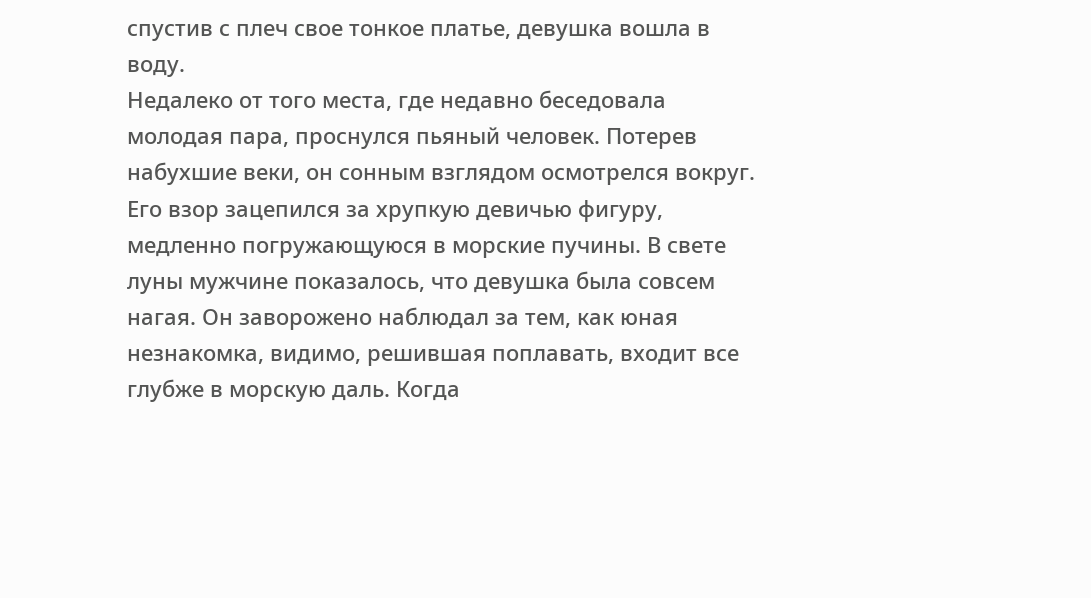спустив с плеч свое тонкое платье, девушка вошла в воду.
Недалеко от того места, где недавно беседовала молодая пара, проснулся пьяный человек. Потерев набухшие веки, он сонным взглядом осмотрелся вокруг. Его взор зацепился за хрупкую девичью фигуру, медленно погружающуюся в морские пучины. В свете луны мужчине показалось, что девушка была совсем нагая. Он заворожено наблюдал за тем, как юная незнакомка, видимо, решившая поплавать, входит все глубже в морскую даль. Когда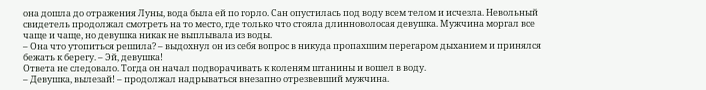она дошла до отражения Луны, вода была ей по горло. Сан опустилась под воду всем телом и исчезла. Невольный свидетель продолжал смотреть на то место, где только что стояла длинноволосая девушка. Мужчина моргал все чаще и чаще, но девушка никак не выплывала из воды.
– Она что утопиться решила? – выдохнул он из себя вопрос в никуда пропахшим перегаром дыханием и принялся бежать к берегу. – Эй, девушка!
Ответа не следовало. Тогда он начал подворачивать к коленям штанины и вошел в воду.
– Девушка, вылезай! – продолжал надрываться внезапно отрезвевший мужчина.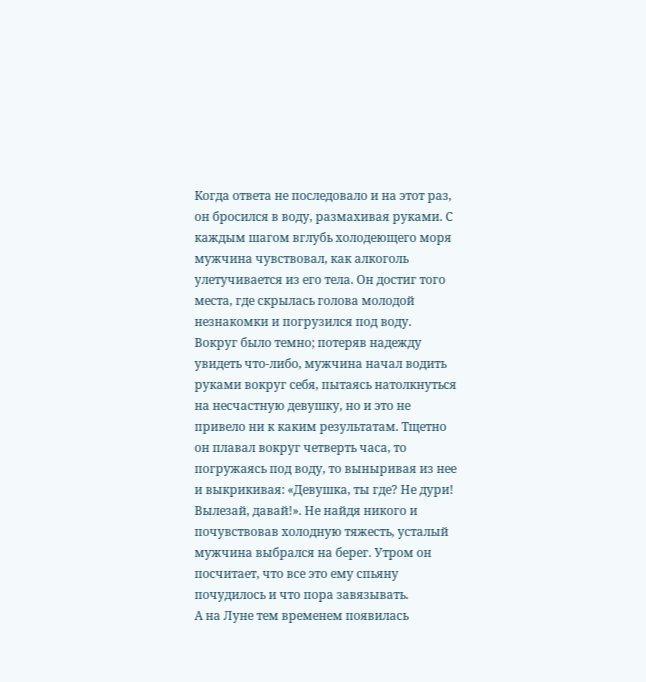Когда ответа не последовало и на этот раз, он бросился в воду, размахивая руками. С каждым шагом вглубь холодеющего моря мужчина чувствовал, как алкоголь улетучивается из его тела. Он достиг того места, где скрылась голова молодой незнакомки и погрузился под воду. Вокруг было темно; потеряв надежду увидеть что-либо, мужчина начал водить руками вокруг себя, пытаясь натолкнуться на несчастную девушку, но и это не привело ни к каким результатам. Тщетно он плавал вокруг четверть часа, то погружаясь под воду, то выныривая из нее и выкрикивая: «Девушка, ты где? Не дури! Вылезай, давай!». Не найдя никого и почувствовав холодную тяжесть, усталый мужчина выбрался на берег. Утром он посчитает, что все это ему спьяну почудилось и что пора завязывать.
А на Луне тем временем появилась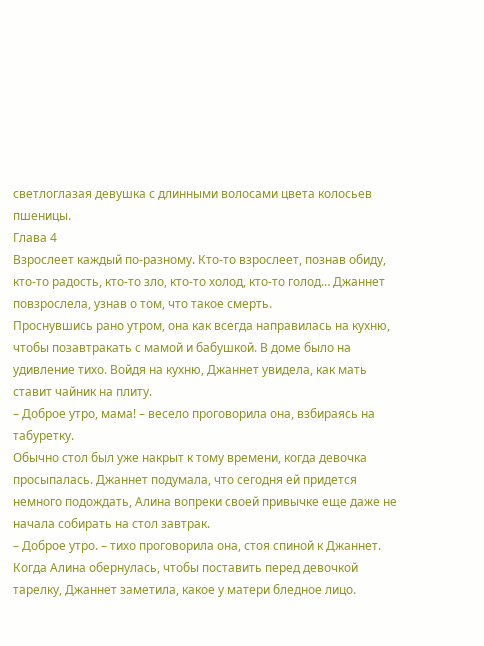светлоглазая девушка с длинными волосами цвета колосьев пшеницы.
Глава 4
Взрослеет каждый по-разному. Кто-то взрослеет, познав обиду, кто-то радость, кто-то зло, кто-то холод, кто-то голод… Джаннет повзрослела, узнав о том, что такое смерть.
Проснувшись рано утром, она как всегда направилась на кухню, чтобы позавтракать с мамой и бабушкой. В доме было на удивление тихо. Войдя на кухню, Джаннет увидела, как мать ставит чайник на плиту.
– Доброе утро, мама! – весело проговорила она, взбираясь на табуретку.
Обычно стол был уже накрыт к тому времени, когда девочка просыпалась. Джаннет подумала, что сегодня ей придется немного подождать, Алина вопреки своей привычке еще даже не начала собирать на стол завтрак.
– Доброе утро. – тихо проговорила она, стоя спиной к Джаннет.
Когда Алина обернулась, чтобы поставить перед девочкой тарелку, Джаннет заметила, какое у матери бледное лицо.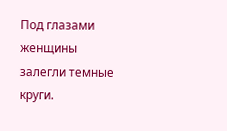Под глазами женщины залегли темные круги.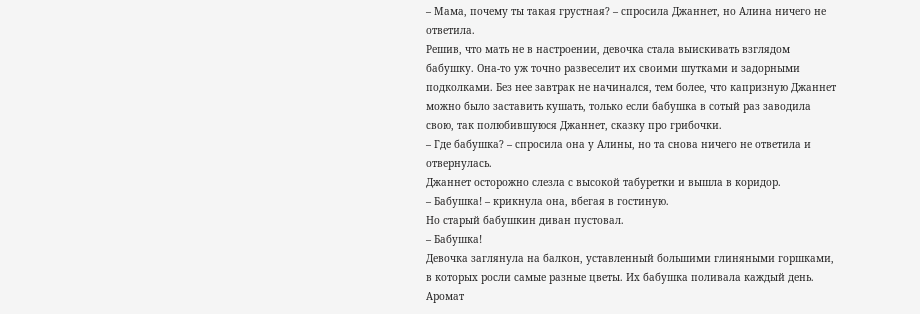– Мама, почему ты такая грустная? – спросила Джаннет, но Алина ничего не ответила.
Решив, что мать не в настроении, девочка стала выискивать взглядом бабушку. Она-то уж точно развеселит их своими шутками и задорными подколками. Без нее завтрак не начинался, тем более, что капризную Джаннет можно было заставить кушать, только если бабушка в сотый раз заводила свою, так полюбившуюся Джаннет, сказку про грибочки.
– Где бабушка? – спросила она у Алины, но та снова ничего не ответила и отвернулась.
Джаннет осторожно слезла с высокой табуретки и вышла в коридор.
– Бабушка! – крикнула она, вбегая в гостиную.
Но старый бабушкин диван пустовал.
– Бабушка!
Девочка заглянула на балкон, уставленный большими глиняными горшками, в которых росли самые разные цветы. Их бабушка поливала каждый день. Аромат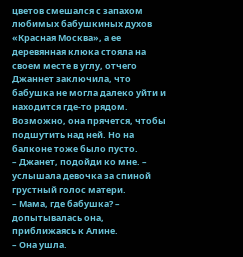цветов смешался с запахом любимых бабушкиных духов «Красная Москва», а ее деревянная клюка стояла на своем месте в углу, отчего Джаннет заключила, что бабушка не могла далеко уйти и находится где-то рядом. Возможно, она прячется, чтобы подшутить над ней. Но на балконе тоже было пусто.
– Джанет, подойди ко мне. – услышала девочка за спиной грустный голос матери.
– Мама, где бабушка? – допытывалась она, приближаясь к Алине.
– Она ушла.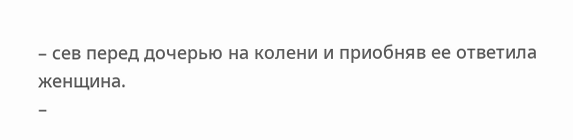– сев перед дочерью на колени и приобняв ее ответила женщина.
–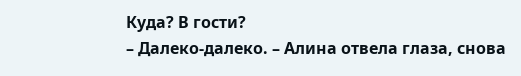Куда? В гости?
– Далеко-далеко. – Алина отвела глаза, снова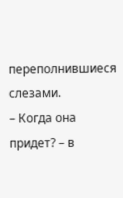переполнившиеся слезами.
– Когда она придет? – в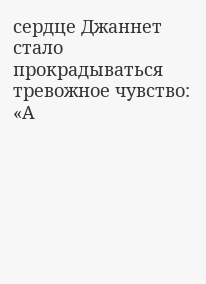сердце Джаннет стало прокрадываться тревожное чувство: «А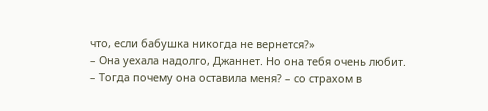что, если бабушка никогда не вернется?»
– Она уехала надолго, Джаннет. Но она тебя очень любит.
– Тогда почему она оставила меня? – со страхом в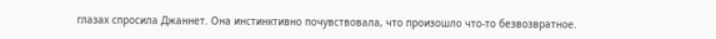глазах спросила Джаннет. Она инстинктивно почувствовала, что произошло что-то безвозвратное.